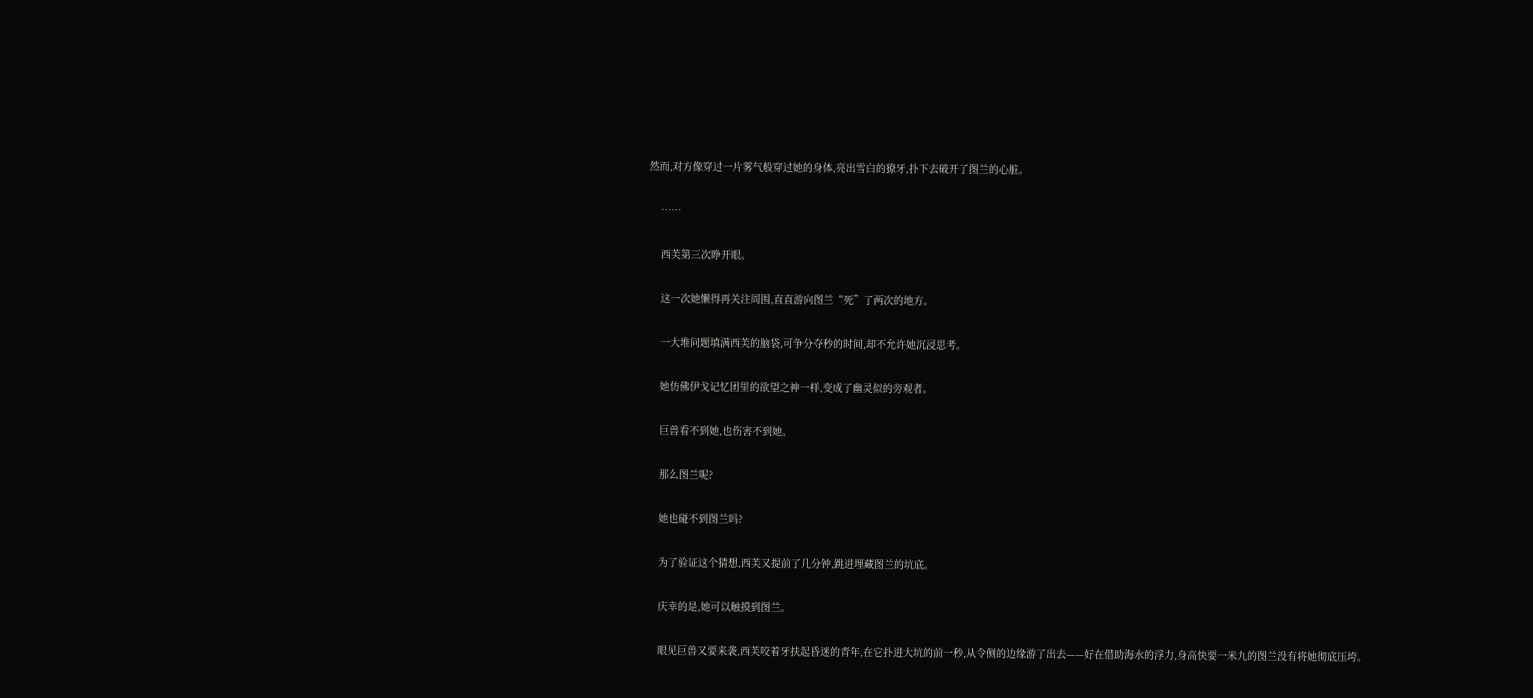然而,对方像穿过一片雾气般穿过她的身体,亮出雪白的獠牙,扑下去破开了图兰的心脏。

    ……

    西芙第三次睁开眼。

    这一次她懒得再关注周围,直直游向图兰“死”了两次的地方。

    一大堆问题填满西芙的脑袋,可争分夺秒的时间,却不允许她沉浸思考。

    她仿佛伊戈记忆团里的欲望之神一样,变成了幽灵似的旁观者。

    巨兽看不到她,也伤害不到她。

    那么图兰呢?

    她也碰不到图兰吗?

    为了验证这个猜想,西芙又提前了几分钟,跳进埋藏图兰的坑底。

    庆幸的是,她可以触摸到图兰。

    眼见巨兽又要来袭,西芙咬着牙扶起昏迷的青年,在它扑进大坑的前一秒,从令侧的边缘游了出去——好在借助海水的浮力,身高快要一米九的图兰没有将她彻底压垮。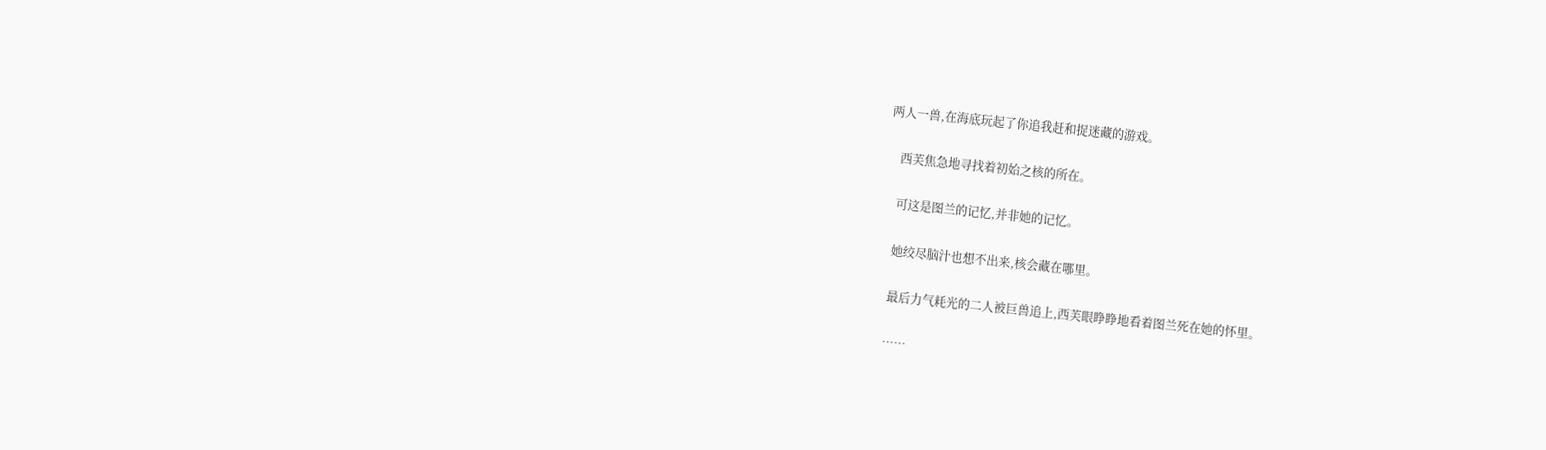两人一兽,在海底玩起了你追我赶和捉迷藏的游戏。

    西芙焦急地寻找着初始之核的所在。

    可这是图兰的记忆,并非她的记忆。

    她绞尽脑汁也想不出来,核会藏在哪里。

    最后力气耗光的二人被巨兽追上,西芙眼睁睁地看着图兰死在她的怀里。

    ……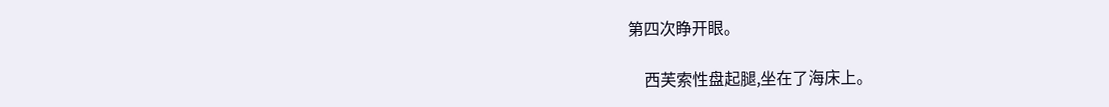第四次睁开眼。

    西芙索性盘起腿,坐在了海床上。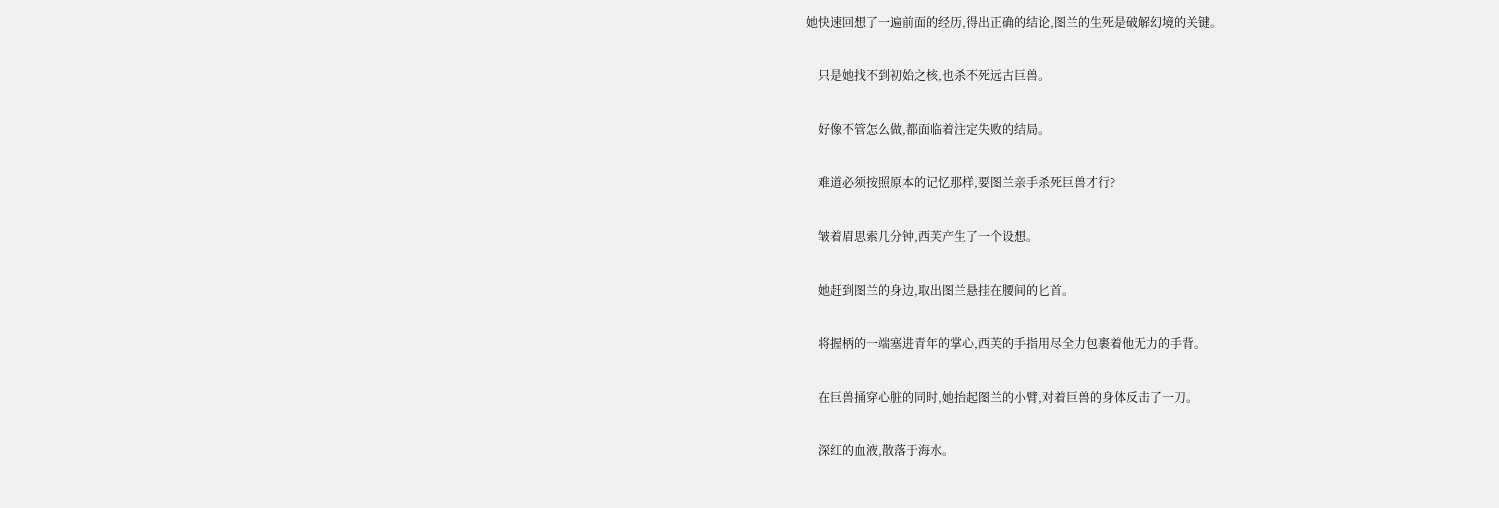她快速回想了一遍前面的经历,得出正确的结论,图兰的生死是破解幻境的关键。

    只是她找不到初始之核,也杀不死远古巨兽。

    好像不管怎么做,都面临着注定失败的结局。

    难道必须按照原本的记忆那样,要图兰亲手杀死巨兽才行?

    皱着眉思索几分钟,西芙产生了一个设想。

    她赶到图兰的身边,取出图兰悬挂在腰间的匕首。

    将握柄的一端塞进青年的掌心,西芙的手指用尽全力包裹着他无力的手背。

    在巨兽捅穿心脏的同时,她抬起图兰的小臂,对着巨兽的身体反击了一刀。

    深红的血液,散落于海水。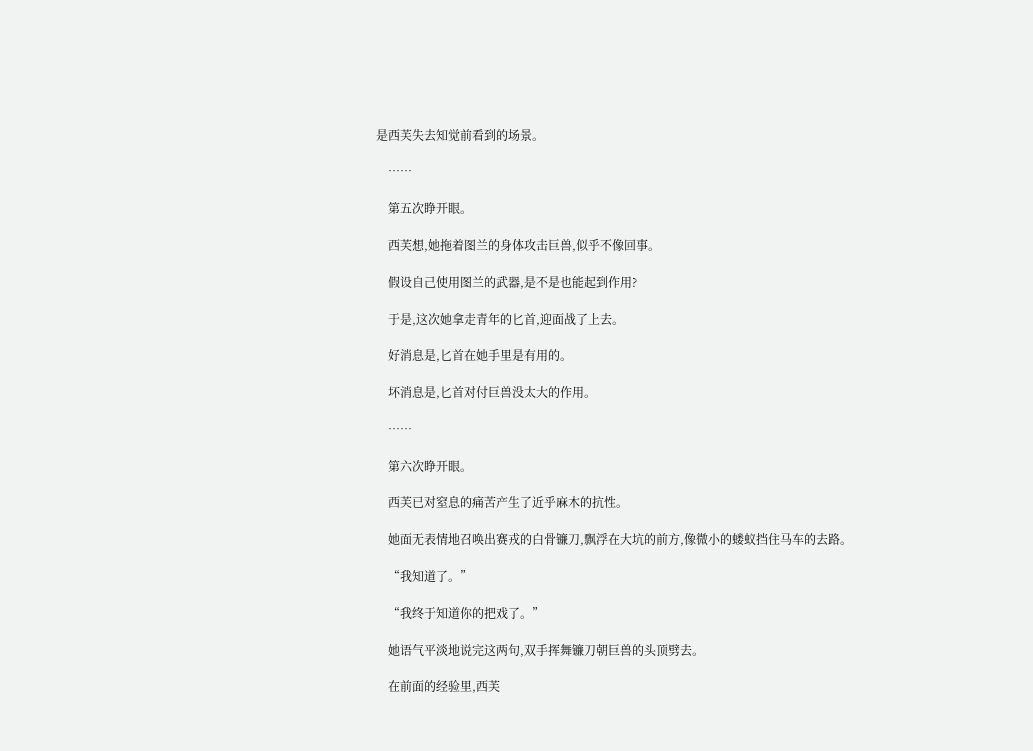是西芙失去知觉前看到的场景。

    ……

    第五次睁开眼。

    西芙想,她拖着图兰的身体攻击巨兽,似乎不像回事。

    假设自己使用图兰的武器,是不是也能起到作用?

    于是,这次她拿走青年的匕首,迎面战了上去。

    好消息是,匕首在她手里是有用的。

    坏消息是,匕首对付巨兽没太大的作用。

    ……

    第六次睁开眼。

    西芙已对窒息的痛苦产生了近乎麻木的抗性。

    她面无表情地召唤出赛戎的白骨镰刀,飘浮在大坑的前方,像微小的蝼蚁挡住马车的去路。

    “我知道了。”

    “我终于知道你的把戏了。”

    她语气平淡地说完这两句,双手挥舞镰刀朝巨兽的头顶劈去。

    在前面的经验里,西芙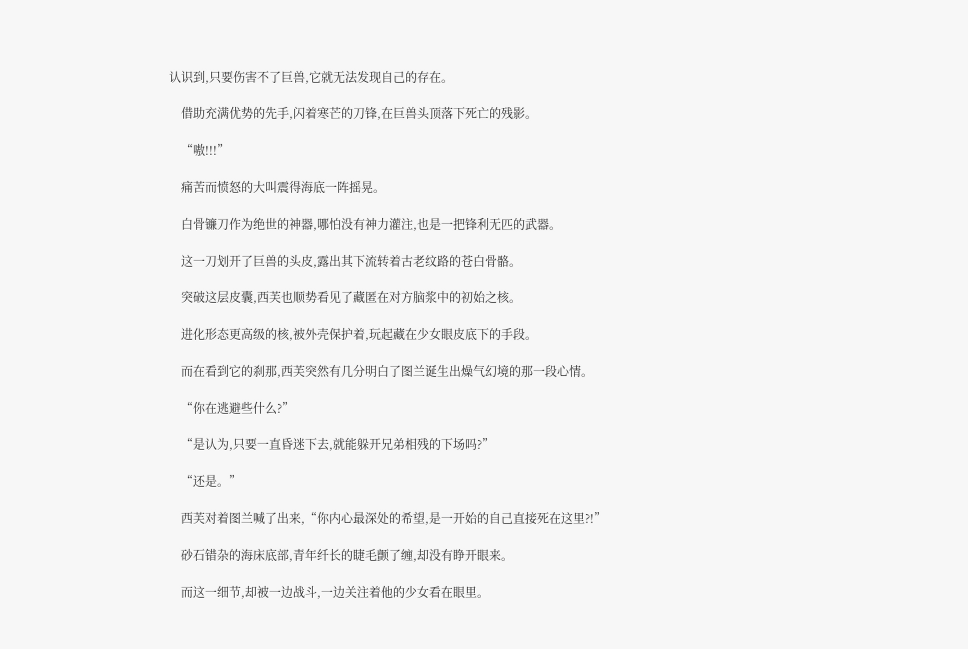认识到,只要伤害不了巨兽,它就无法发现自己的存在。

    借助充满优势的先手,闪着寒芒的刀锋,在巨兽头顶落下死亡的残影。

    “嗷!!!”

    痛苦而愤怒的大叫震得海底一阵摇晃。

    白骨镰刀作为绝世的神器,哪怕没有神力灌注,也是一把锋利无匹的武器。

    这一刀划开了巨兽的头皮,露出其下流转着古老纹路的苍白骨骼。

    突破这层皮囊,西芙也顺势看见了藏匿在对方脑浆中的初始之核。

    进化形态更高级的核,被外壳保护着,玩起藏在少女眼皮底下的手段。

    而在看到它的刹那,西芙突然有几分明白了图兰诞生出燥气幻境的那一段心情。

    “你在逃避些什么?”

    “是认为,只要一直昏迷下去,就能躲开兄弟相残的下场吗?”

    “还是。”

    西芙对着图兰喊了出来,“你内心最深处的希望,是一开始的自己直接死在这里?!”

    砂石错杂的海床底部,青年纤长的睫毛颤了缠,却没有睁开眼来。

    而这一细节,却被一边战斗,一边关注着他的少女看在眼里。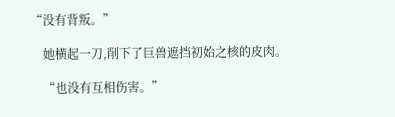“没有背叛。”

    她横起一刀,削下了巨兽遮挡初始之核的皮肉。

    “也没有互相伤害。”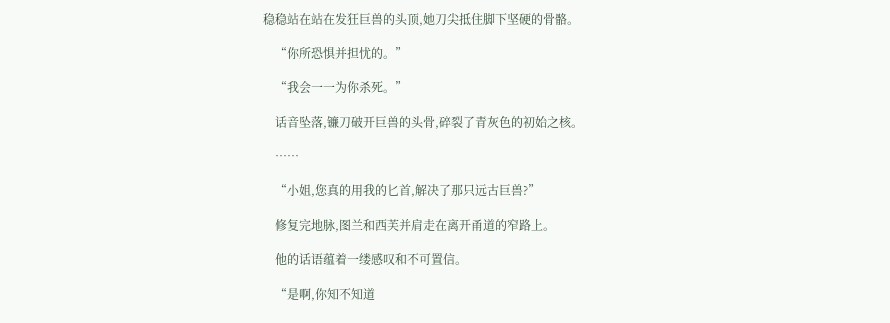稳稳站在站在发狂巨兽的头顶,她刀尖抵住脚下坚硬的骨骼。

    “你所恐惧并担忧的。”

    “我会一一为你杀死。”

    话音坠落,镰刀破开巨兽的头骨,碎裂了青灰色的初始之核。

    ……

    “小姐,您真的用我的匕首,解决了那只远古巨兽?”

    修复完地脉,图兰和西芙并肩走在离开甬道的窄路上。

    他的话语蕴着一缕感叹和不可置信。

    “是啊,你知不知道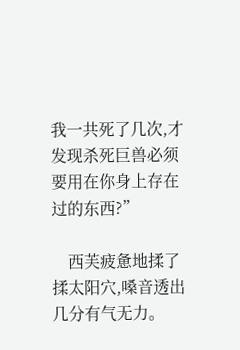我一共死了几次,才发现杀死巨兽必须要用在你身上存在过的东西?”

    西芙疲惫地揉了揉太阳穴,嗓音透出几分有气无力。